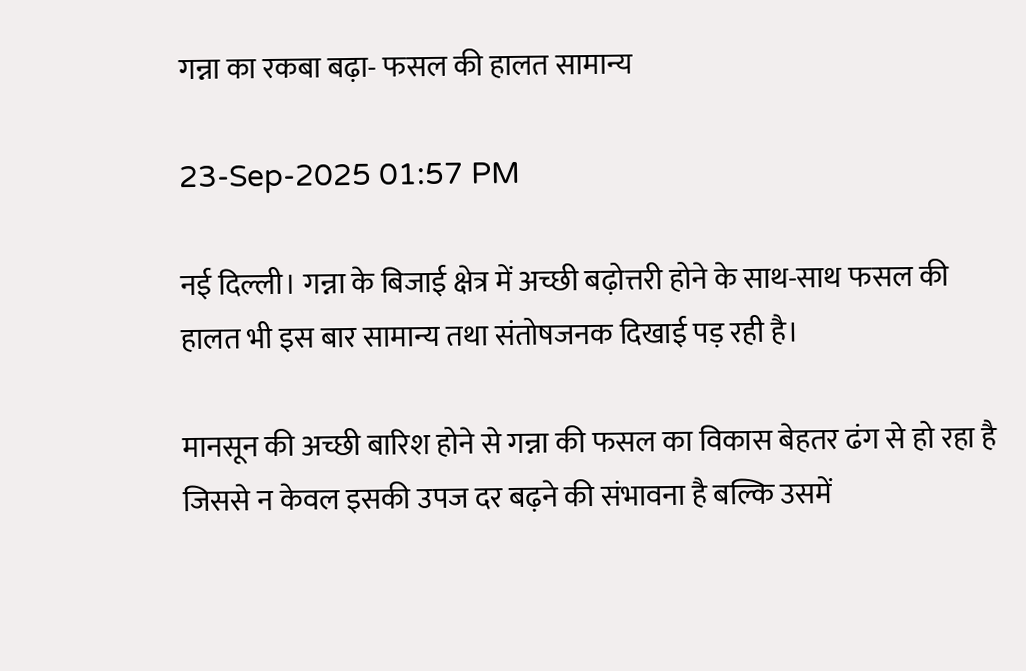गन्ना का रकबा बढ़ा- फसल की हालत सामान्य

23-Sep-2025 01:57 PM

नई दिल्ली। गन्ना के बिजाई क्षेत्र में अच्छी बढ़ोत्तरी होने के साथ-साथ फसल की हालत भी इस बार सामान्य तथा संतोषजनक दिखाई पड़ रही है।

मानसून की अच्छी बारिश होने से गन्ना की फसल का विकास बेहतर ढंग से हो रहा है जिससे न केवल इसकी उपज दर बढ़ने की संभावना है बल्कि उसमें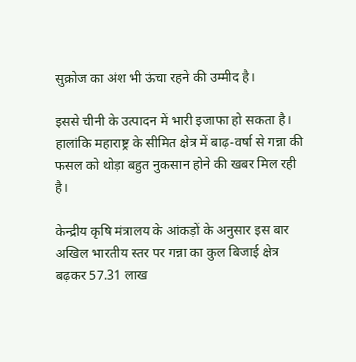सुक्रोज का अंश भी ऊंचा रहने की उम्मीद है।

इससे चीनी के उत्पादन में भारी इजाफा हो सकता है। हालांकि महाराष्ट्र के सीमित क्षेत्र में बाढ़-वर्षा से गन्ना की फसल को थोड़ा बहुत नुकसान होने की खबर मिल रही है।

केन्द्रीय कृषि मंत्रालय के आंकड़ों के अनुसार इस बार अखिल भारतीय स्तर पर गन्ना का कुल बिजाई क्षेत्र बढ़कर 57.31 लाख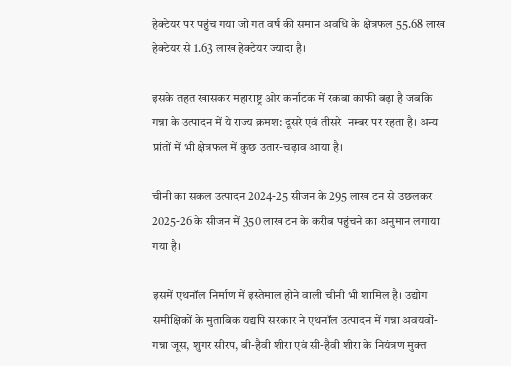हेक्टेयर पर पहुंच गया जो गत वर्ष की समान अवधि के क्षेत्रफल 55.68 लाख हेक्टेयर से 1.63 लाख हेक्टेयर ज्यादा है।

इसके तहत खासकर महाराष्ट्र ओर कर्नाटक में रकबा काफी बढ़ा है जबकि गन्ना के उत्पादन में ये राज्य क्रमश: दूसरे एवं तीसरे  नम्बर पर रहता है। अन्य प्रांतों में भी क्षेत्रफल में कुछ उतार-चढ़ाव आया है।

चीनी का सकल उत्पादन 2024-25 सीजन के 295 लाख टन से उछलकर 2025-26 के सीजन में 350 लाख टन के करीब पहुंचने का अनुमान लगाया गया है।

इसमें एथनॉल निर्माण में इस्तेमाल होने वाली चीनी भी शामिल है। उद्योग समीक्षिकों के मुताबिक यद्यपि सरकार ने एथनॉल उत्पादन में गन्ना अवयवों- गन्ना जूस, शुगर सीरप, बी-हैवी शीरा एवं सी-हैवी शीरा के नियंत्रण मुक्त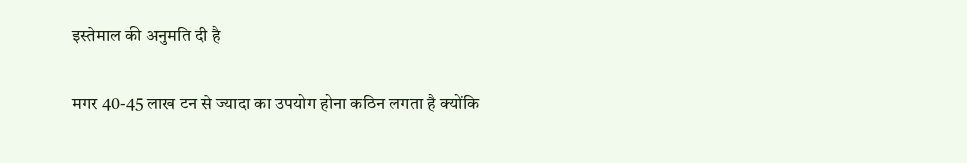इस्तेमाल की अनुमति दी है

मगर 40-45 लाख टन से ज्यादा का उपयोग होना कठिन लगता है क्योंकि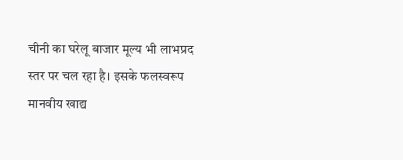चीनी का घरेलू बाजार मूल्य भी लाभप्रद स्तर पर चल रहा है। इसके फलस्वरूप मानवीय खाद्य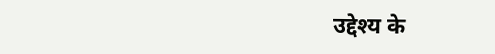उद्देश्य के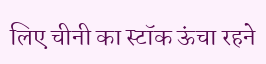लिए चीनी का स्टॉक ऊंचा रहने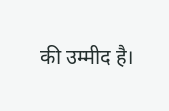की उम्मीद है।